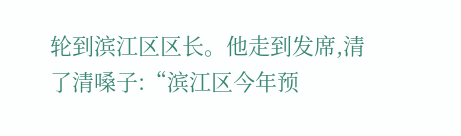轮到滨江区区长。他走到发席,清了清嗓子:“滨江区今年预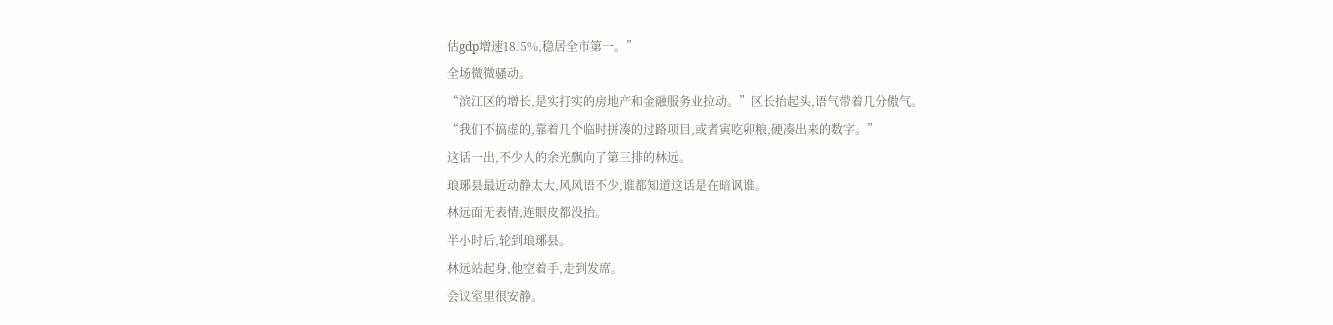估gdp增速18.5%,稳居全市第一。”
全场微微骚动。
“滨江区的增长,是实打实的房地产和金融服务业拉动。”区长抬起头,语气带着几分傲气。
“我们不搞虚的,靠着几个临时拼凑的过路项目,或者寅吃卯粮,硬凑出来的数字。”
这话一出,不少人的余光飘向了第三排的林远。
琅琊县最近动静太大,风风语不少,谁都知道这话是在暗讽谁。
林远面无表情,连眼皮都没抬。
半小时后,轮到琅琊县。
林远站起身,他空着手,走到发席。
会议室里很安静。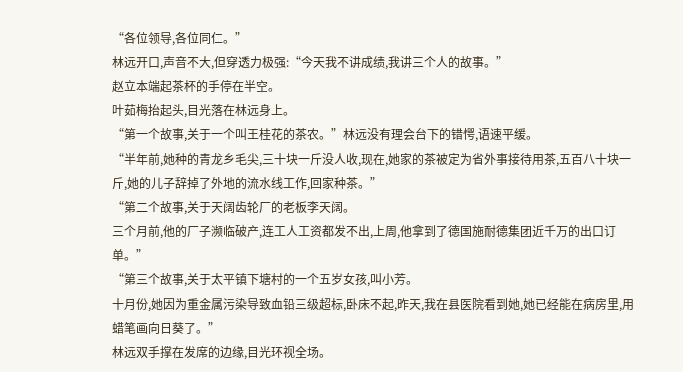“各位领导,各位同仁。”
林远开口,声音不大,但穿透力极强:“今天我不讲成绩,我讲三个人的故事。”
赵立本端起茶杯的手停在半空。
叶茹梅抬起头,目光落在林远身上。
“第一个故事,关于一个叫王桂花的茶农。”林远没有理会台下的错愕,语速平缓。
“半年前,她种的青龙乡毛尖,三十块一斤没人收,现在,她家的茶被定为省外事接待用茶,五百八十块一斤,她的儿子辞掉了外地的流水线工作,回家种茶。”
“第二个故事,关于天阔齿轮厂的老板李天阔。
三个月前,他的厂子濒临破产,连工人工资都发不出,上周,他拿到了德国施耐德集团近千万的出口订单。”
“第三个故事,关于太平镇下塘村的一个五岁女孩,叫小芳。
十月份,她因为重金属污染导致血铅三级超标,卧床不起,昨天,我在县医院看到她,她已经能在病房里,用蜡笔画向日葵了。”
林远双手撑在发席的边缘,目光环视全场。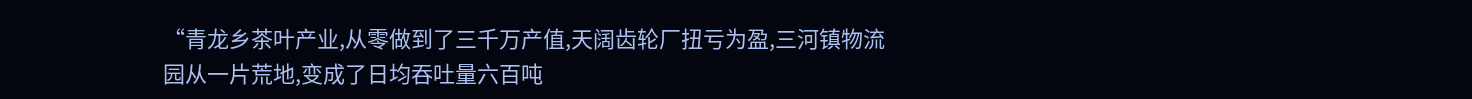“青龙乡茶叶产业,从零做到了三千万产值,天阔齿轮厂扭亏为盈,三河镇物流园从一片荒地,变成了日均吞吐量六百吨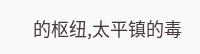的枢纽,太平镇的毒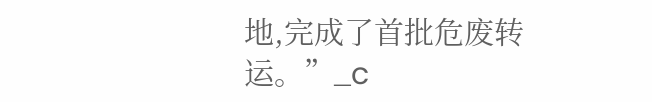地,完成了首批危废转运。”_c